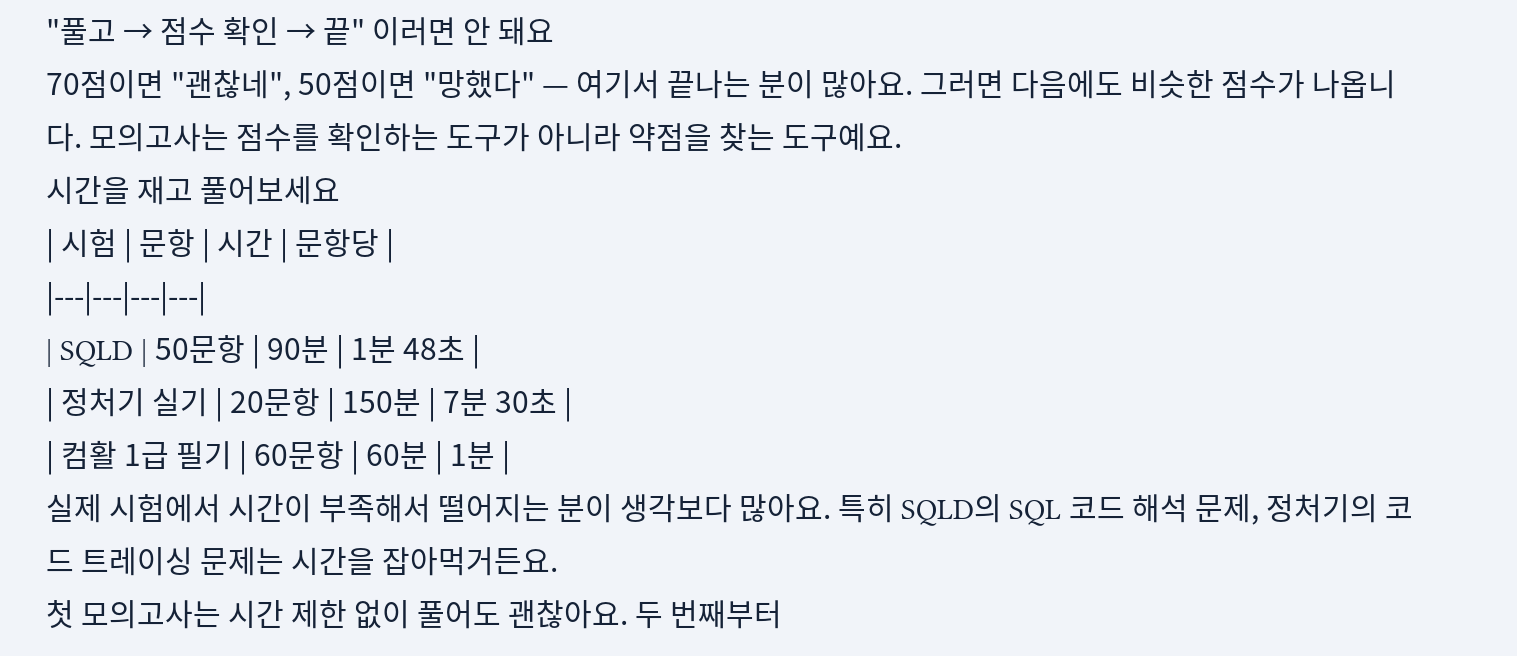"풀고 → 점수 확인 → 끝" 이러면 안 돼요
70점이면 "괜찮네", 50점이면 "망했다" — 여기서 끝나는 분이 많아요. 그러면 다음에도 비슷한 점수가 나옵니다. 모의고사는 점수를 확인하는 도구가 아니라 약점을 찾는 도구예요.
시간을 재고 풀어보세요
| 시험 | 문항 | 시간 | 문항당 |
|---|---|---|---|
| SQLD | 50문항 | 90분 | 1분 48초 |
| 정처기 실기 | 20문항 | 150분 | 7분 30초 |
| 컴활 1급 필기 | 60문항 | 60분 | 1분 |
실제 시험에서 시간이 부족해서 떨어지는 분이 생각보다 많아요. 특히 SQLD의 SQL 코드 해석 문제, 정처기의 코드 트레이싱 문제는 시간을 잡아먹거든요.
첫 모의고사는 시간 제한 없이 풀어도 괜찮아요. 두 번째부터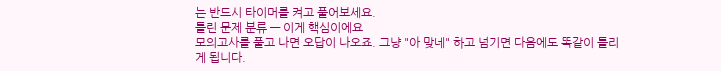는 반드시 타이머를 켜고 풀어보세요.
틀린 문제 분류 — 이게 핵심이에요
모의고사를 풀고 나면 오답이 나오죠. 그냥 "아 맞네" 하고 넘기면 다음에도 똑같이 틀리게 됩니다.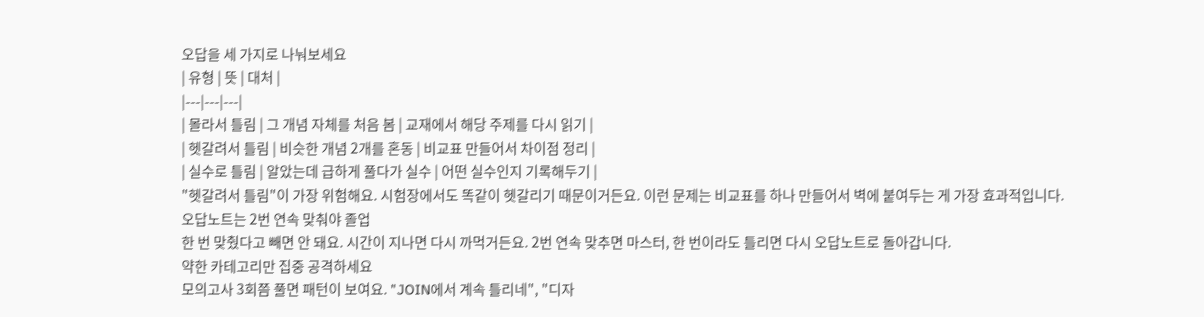오답을 세 가지로 나눠보세요
| 유형 | 뜻 | 대처 |
|---|---|---|
| 몰라서 틀림 | 그 개념 자체를 처음 봄 | 교재에서 해당 주제를 다시 읽기 |
| 헷갈려서 틀림 | 비슷한 개념 2개를 혼동 | 비교표 만들어서 차이점 정리 |
| 실수로 틀림 | 알았는데 급하게 풀다가 실수 | 어떤 실수인지 기록해두기 |
"헷갈려서 틀림"이 가장 위험해요. 시험장에서도 똑같이 헷갈리기 때문이거든요. 이런 문제는 비교표를 하나 만들어서 벽에 붙여두는 게 가장 효과적입니다.
오답노트는 2번 연속 맞춰야 졸업
한 번 맞췄다고 빼면 안 돼요. 시간이 지나면 다시 까먹거든요. 2번 연속 맞추면 마스터, 한 번이라도 틀리면 다시 오답노트로 돌아갑니다.
약한 카테고리만 집중 공격하세요
모의고사 3회쯤 풀면 패턴이 보여요. "JOIN에서 계속 틀리네", "디자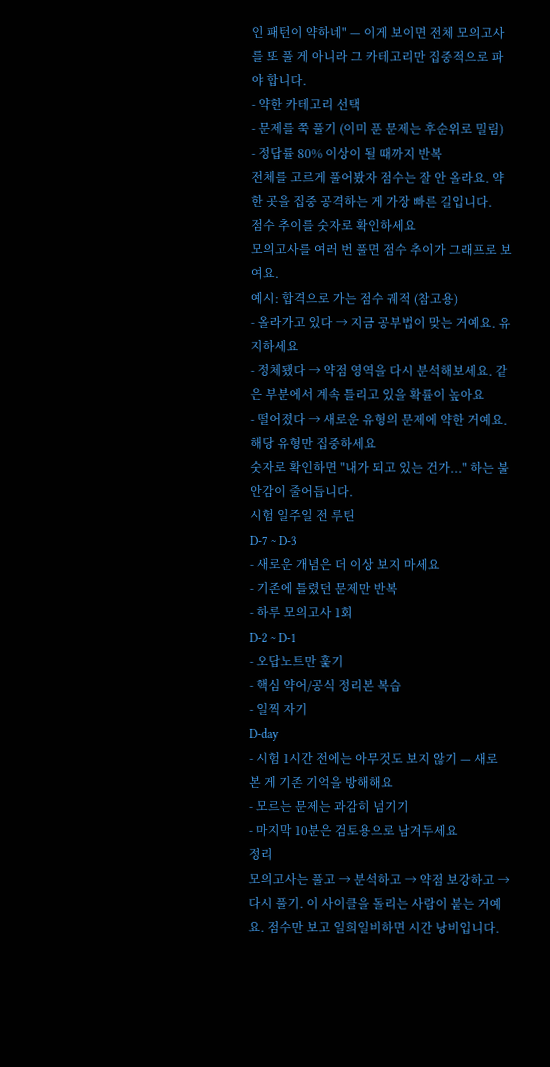인 패턴이 약하네" — 이게 보이면 전체 모의고사를 또 풀 게 아니라 그 카테고리만 집중적으로 파야 합니다.
- 약한 카테고리 선택
- 문제를 쭉 풀기 (이미 푼 문제는 후순위로 밀림)
- 정답률 80% 이상이 될 때까지 반복
전체를 고르게 풀어봤자 점수는 잘 안 올라요. 약한 곳을 집중 공격하는 게 가장 빠른 길입니다.
점수 추이를 숫자로 확인하세요
모의고사를 여러 번 풀면 점수 추이가 그래프로 보여요.
예시: 합격으로 가는 점수 궤적 (참고용)
- 올라가고 있다 → 지금 공부법이 맞는 거예요. 유지하세요
- 정체됐다 → 약점 영역을 다시 분석해보세요. 같은 부분에서 계속 틀리고 있을 확률이 높아요
- 떨어졌다 → 새로운 유형의 문제에 약한 거예요. 해당 유형만 집중하세요
숫자로 확인하면 "내가 되고 있는 건가..." 하는 불안감이 줄어듭니다.
시험 일주일 전 루틴
D-7 ~ D-3
- 새로운 개념은 더 이상 보지 마세요
- 기존에 틀렸던 문제만 반복
- 하루 모의고사 1회
D-2 ~ D-1
- 오답노트만 훑기
- 핵심 약어/공식 정리본 복습
- 일찍 자기
D-day
- 시험 1시간 전에는 아무것도 보지 않기 — 새로 본 게 기존 기억을 방해해요
- 모르는 문제는 과감히 넘기기
- 마지막 10분은 검토용으로 남겨두세요
정리
모의고사는 풀고 → 분석하고 → 약점 보강하고 → 다시 풀기. 이 사이클을 돌리는 사람이 붙는 거예요. 점수만 보고 일희일비하면 시간 낭비입니다.